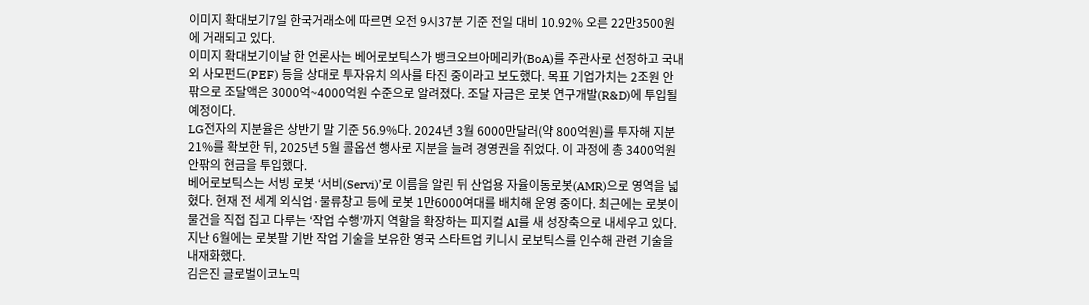이미지 확대보기7일 한국거래소에 따르면 오전 9시37분 기준 전일 대비 10.92% 오른 22만3500원에 거래되고 있다.
이미지 확대보기이날 한 언론사는 베어로보틱스가 뱅크오브아메리카(BoA)를 주관사로 선정하고 국내외 사모펀드(PEF) 등을 상대로 투자유치 의사를 타진 중이라고 보도했다. 목표 기업가치는 2조원 안팎으로 조달액은 3000억~4000억원 수준으로 알려졌다. 조달 자금은 로봇 연구개발(R&D)에 투입될 예정이다.
LG전자의 지분율은 상반기 말 기준 56.9%다. 2024년 3월 6000만달러(약 800억원)를 투자해 지분 21%를 확보한 뒤, 2025년 5월 콜옵션 행사로 지분을 늘려 경영권을 쥐었다. 이 과정에 총 3400억원 안팎의 현금을 투입했다.
베어로보틱스는 서빙 로봇 ‘서비(Servi)’로 이름을 알린 뒤 산업용 자율이동로봇(AMR)으로 영역을 넓혔다. 현재 전 세계 외식업·물류창고 등에 로봇 1만6000여대를 배치해 운영 중이다. 최근에는 로봇이 물건을 직접 집고 다루는 ‘작업 수행’까지 역할을 확장하는 피지컬 AI를 새 성장축으로 내세우고 있다. 지난 6월에는 로봇팔 기반 작업 기술을 보유한 영국 스타트업 키니시 로보틱스를 인수해 관련 기술을 내재화했다.
김은진 글로벌이코노믹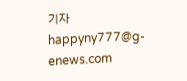기자 happyny777@g-enews.com